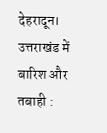देहरादून। उत्तराखंड में बारिश और तबाही :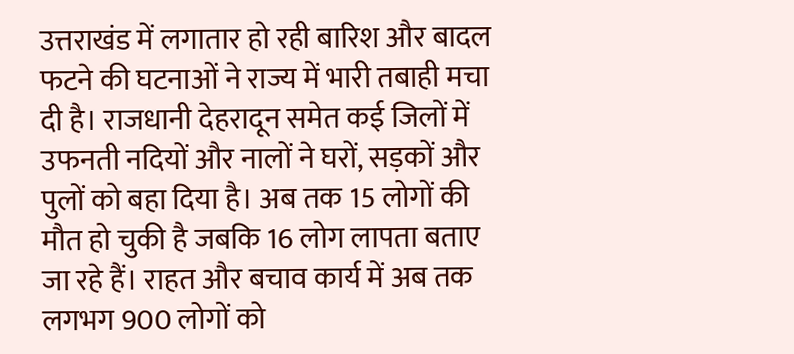उत्तराखंड में लगातार हो रही बारिश और बादल फटने की घटनाओं ने राज्य में भारी तबाही मचा दी है। राजधानी देहरादून समेत कई जिलों में उफनती नदियों और नालों ने घरों, सड़कों और पुलों को बहा दिया है। अब तक 15 लोगों की मौत हो चुकी है जबकि 16 लोग लापता बताए जा रहे हैं। राहत और बचाव कार्य में अब तक लगभग 900 लोगों को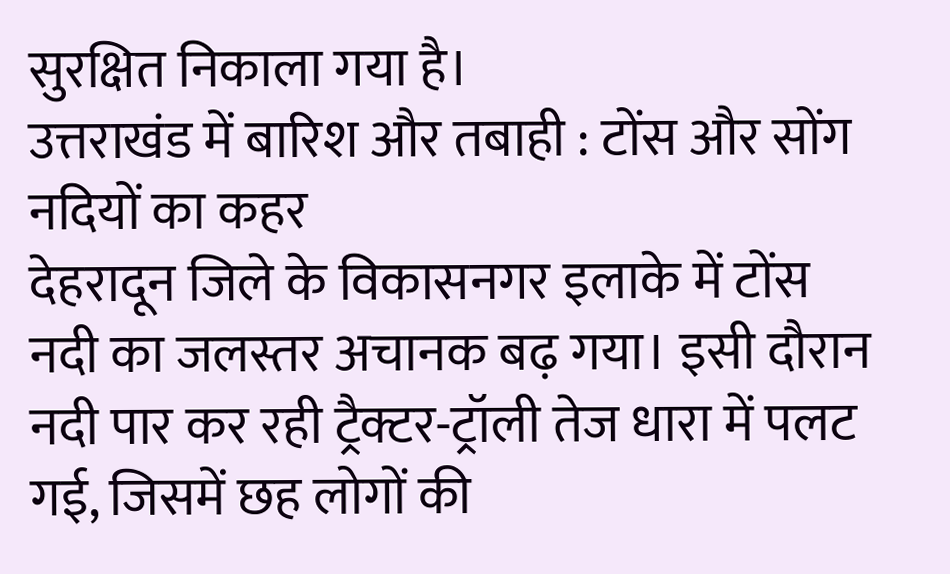सुरक्षित निकाला गया है।
उत्तराखंड में बारिश और तबाही : टोंस और सोंग नदियों का कहर
देहरादून जिले के विकासनगर इलाके में टोंस नदी का जलस्तर अचानक बढ़ गया। इसी दौरान नदी पार कर रही ट्रैक्टर-ट्रॉली तेज धारा में पलट गई, जिसमें छह लोगों की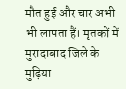मौत हुई और चार अभी भी लापता हैं। मृतकों में मुरादाबाद जिले के मुढ़िया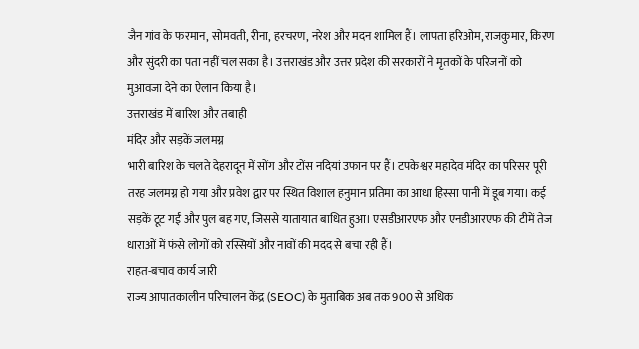जैन गांव के फरमान, सोमवती, रीना, हरचरण, नरेश और मदन शामिल हैं। लापता हरिओम, राजकुमार, किरण और सुंदरी का पता नहीं चल सका है। उत्तराखंड और उत्तर प्रदेश की सरकारों ने मृतकों के परिजनों को मुआवजा देने का ऐलान किया है।
उत्तराखंड में बारिश और तबाही
मंदिर और सड़कें जलमग्न
भारी बारिश के चलते देहरादून में सोंग और टोंस नदियां उफान पर हैं। टपकेश्वर महादेव मंदिर का परिसर पूरी तरह जलमग्न हो गया और प्रवेश द्वार पर स्थित विशाल हनुमान प्रतिमा का आधा हिस्सा पानी में डूब गया। कई सड़कें टूट गईं और पुल बह गए, जिससे यातायात बाधित हुआ। एसडीआरएफ और एनडीआरएफ की टीमें तेज धाराओं में फंसे लोगों को रस्सियों और नावों की मदद से बचा रही हैं।
राहत-बचाव कार्य जारी
राज्य आपातकालीन परिचालन केंद्र (SEOC) के मुताबिक अब तक 900 से अधिक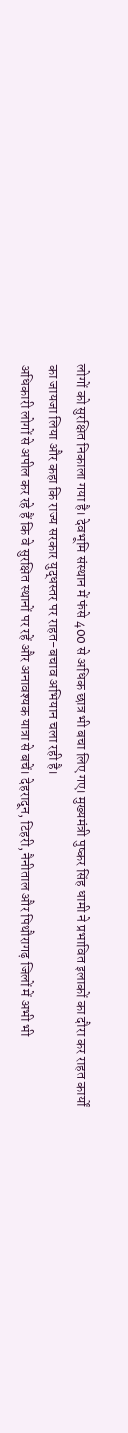लोगों को सुरक्षित निकाला गया है। देवभूमि संस्थान में फंसे 400 से अधिक छात्र भी बचा लिए गए। मुख्यमंत्री पुष्कर सिंह धामी ने प्रभावित इलाकों का दौरा कर राहत कार्यों का जायजा लिया और कहा कि राज्य सरकार युद्धस्तर पर राहत-बचाव अभियान चला रही है।
अधिकारी लोगों से अपील कर रहे हैं कि वे सुरक्षित स्थानों पर रहें और अनावश्यक यात्रा से बचें। देहरादून, टिहरी, नैनीताल और पिथौरागढ़ जिलों में अभी भी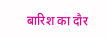बारिश का दौर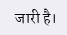जारी है।